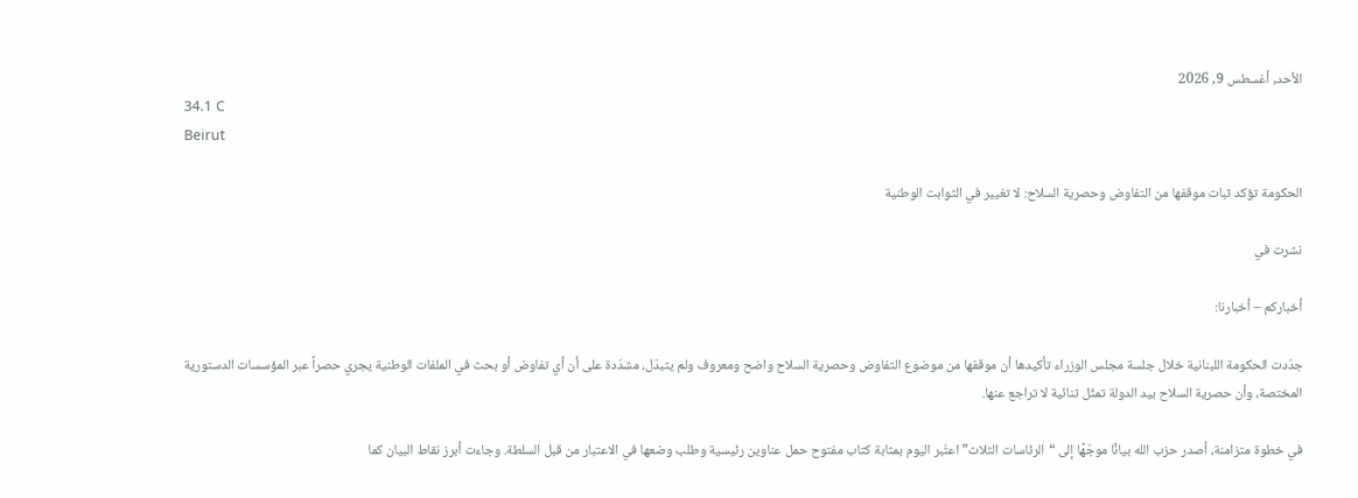الأحد, أغسطس 9, 2026
34.1 C
Beirut

الحكومة تؤكد ثبات موقفها من التفاوض وحصرية السلاح: لا تغيير في الثوابت الوطنية

نشرت في

أخباركم – أخبارنا:

جدّدت الحكومة اللبنانية خلال جلسة مجلس الوزراء تأكيدها أن موقفها من موضوع التفاوض وحصرية السلاح واضح ومعروف ولم يتبدّل، مشدّدة على أن أي تفاوض أو بحث في الملفات الوطنية يجري حصراً عبر المؤسسات الدستورية المختصة، وأن حصرية السلاح بيد الدولة تمثّل ثنائية لا تراجع عنها.

في خطوة متزامنة، أصدر حزب الله بيانًا موجّهًا إلى “الرئاسات الثلاث” اعتُبر اليوم بمثابة كتاب مفتوح حمل عناوين رئيسية وطلب وضعها في الاعتبار من قبل السلطة. وجاءت أبرز نقاط البيان كما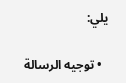يلي:

  • توجيه الرسالة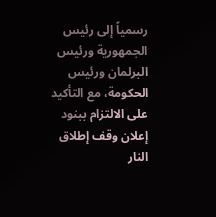رسمياً إلى رئيس الجمهورية ورئيس البرلمان ورئيس الحكومة، مع التأكيد على الالتزام ببنود إعلان وقف إطلاق النار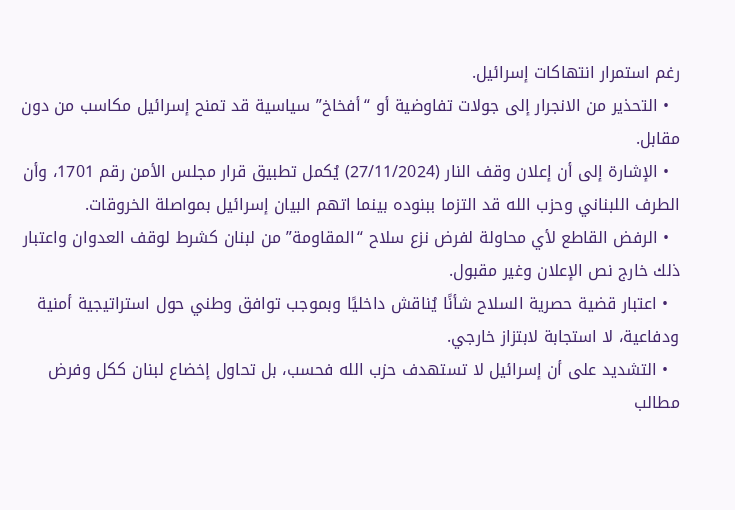رغم استمرار انتهاكات إسرائيل.
  • التحذير من الانجرار إلى جولات تفاوضية أو “أفخاخ” سياسية قد تمنح إسرائيل مكاسب من دون مقابل.
  • الإشارة إلى أن إعلان وقف النار (27/11/2024) يُكمل تطبيق قرار مجلس الأمن رقم 1701، وأن الطرف اللبناني وحزب الله قد التزما ببنوده بينما اتهم البيان إسرائيل بمواصلة الخروقات.
  • الرفض القاطع لأي محاولة لفرض نزع سلاح “المقاومة” من لبنان كشرط لوقف العدوان واعتبار ذلك خارج نص الإعلان وغير مقبول.
  • اعتبار قضية حصرية السلاح شأنًا يُناقش داخليًا وبموجب توافق وطني حول استراتيجية أمنية ودفاعية، لا استجابة لابتزاز خارجي.
  • التشديد على أن إسرائيل لا تستهدف حزب الله فحسب، بل تحاول إخضاع لبنان ككل وفرض مطالب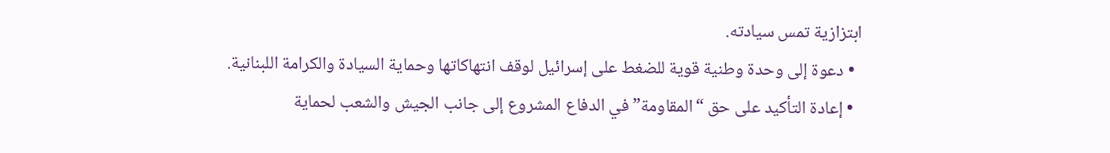ابتزازية تمس سيادته.
  • دعوة إلى وحدة وطنية قوية للضغط على إسرائيل لوقف انتهاكاتها وحماية السيادة والكرامة اللبنانية.
  • إعادة التأكيد على حق “المقاومة” في الدفاع المشروع إلى جانب الجيش والشعب لحماية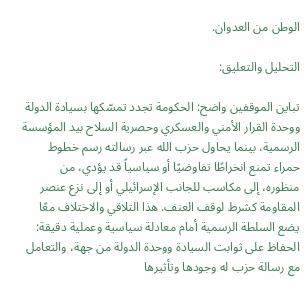الوطن من العدوان.

التحليل والتعليق:

تباين الموقفين واضح: الحكومة تجدد تمسّكها بسيادة الدولة ووحدة القرار الأمني والعسكري وحصرية السلاح بيد المؤسسة الرسمية، بينما يحاول حزب الله عبر رسالته رسم خطوط حمراء تمنع انخراطًا تفاوضيًا أو سياسياً قد يؤدي، من منظوره، إلى مكاسب للجانب الإسرائيلي أو إلى نزع عنصر المقاومة كشرط لوقف العنف. هذا التلاقي والاختلاف معًا يضع السلطة الرسمية أمام معادلة سياسية وعملية دقيقة: الحفاظ على ثوابت السيادة ووحدة الدولة من جهة، والتعامل مع رسالة حزب له وجودها وتأثيرها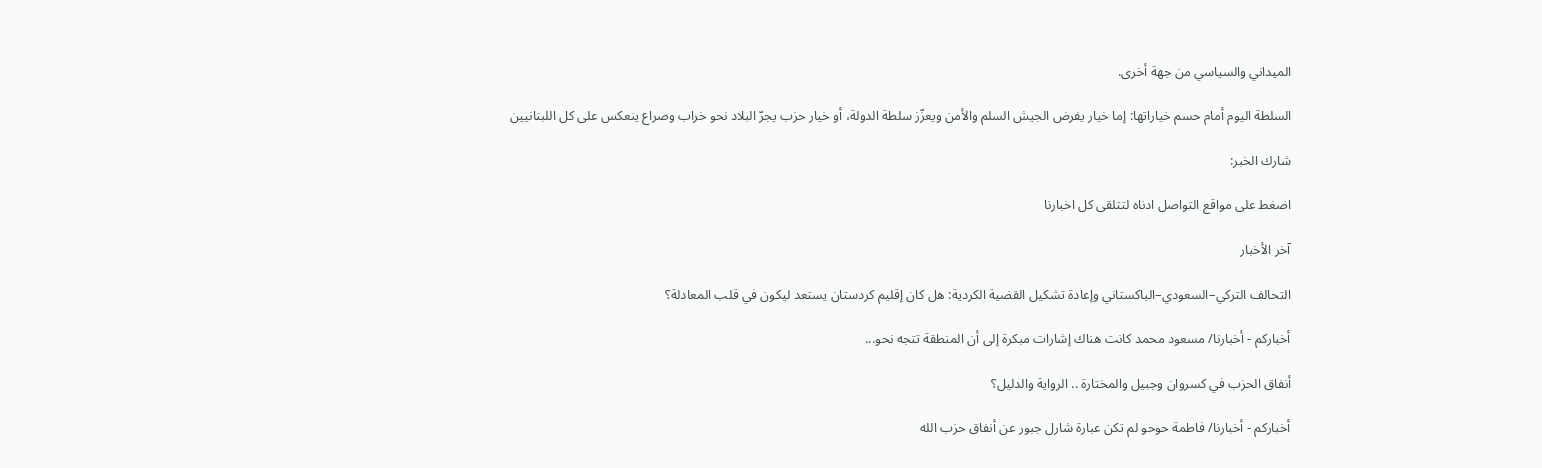الميداني والسياسي من جهة أخرى.

السلطة اليوم أمام حسم خياراتها: إما خيار يفرض الجيش السلم والأمن ويعزّز سلطة الدولة، أو خيار حزب يجرّ البلاد نحو خراب وصراع ينعكس على كل اللبنانيين

شارك الخبر:

اضغط على مواقع التواصل ادناه لتتلقى كل اخبارنا

آخر الأخبار

التحالف التركي–السعودي–الباكستاني وإعادة تشكيل القضية الكردية: هل كان إقليم كردستان يستعد ليكون في قلب المعادلة؟

أخباركم - أخبارنا/ مسعود محمد كانت هناك إشارات مبكرة إلى أن المنطقة تتجه نحو...

أنفاق الحزب في كسروان وجبيل والمختارة .. الرواية والدليل؟

أخباركم - أخبارنا/ فاطمة حوحو لم تكن عبارة شارل جبور عن أنفاق حزب الله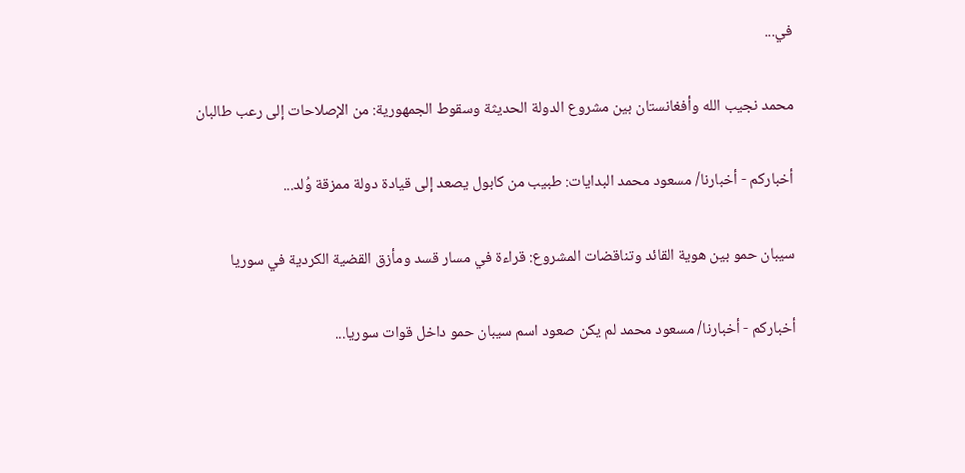في...

محمد نجيب الله وأفغانستان بين مشروع الدولة الحديثة وسقوط الجمهورية: من الإصلاحات إلى رعب طالبان

أخباركم - أخبارنا/ مسعود محمد البدايات: طبيب من كابول يصعد إلى قيادة دولة ممزقة وُلد...

سيبان حمو بين هوية القائد وتناقضات المشروع: قراءة في مسار قسد ومأزق القضية الكردية في سوريا

أخباركم - أخبارنا/ مسعود محمد لم يكن صعود اسم سيبان حمو داخل قوات سوريا...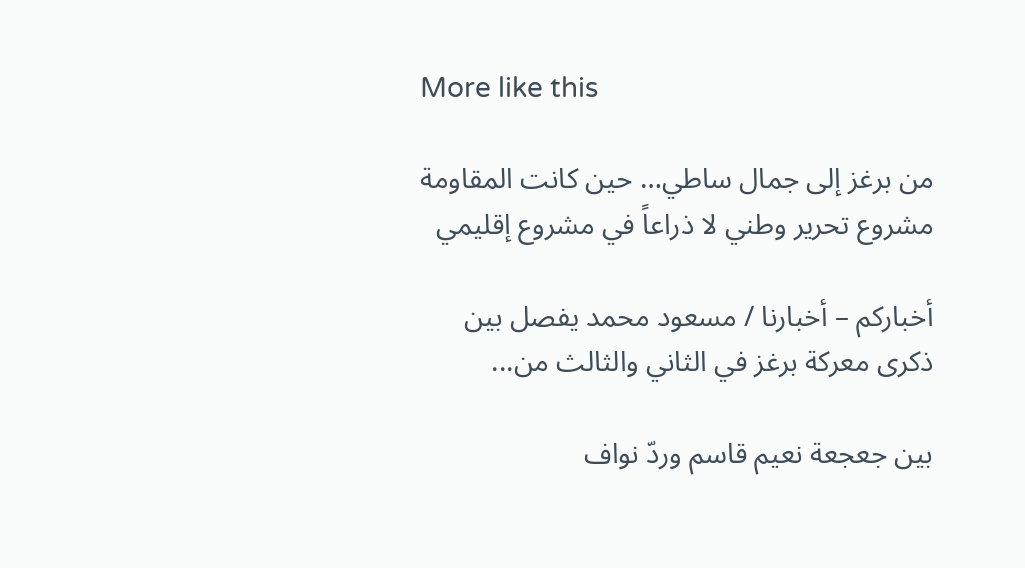More like this

من برغز إلى جمال ساطي… حين كانت المقاومة مشروع تحرير وطني لا ذراعاً في مشروع إقليمي

أخباركم – أخبارنا / مسعود محمد يفصل بين ذكرى معركة برغز في الثاني والثالث من...

بين جعجعة نعيم قاسم وردّ نواف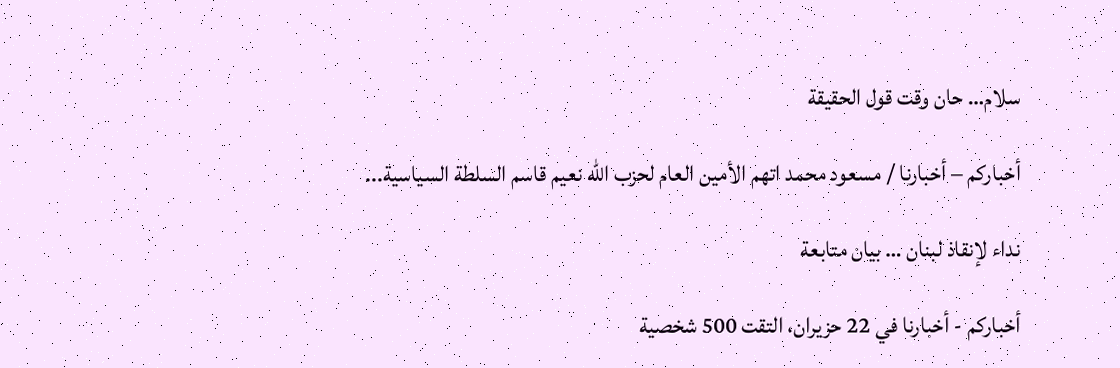سلام… حان وقت قول الحقيقة

أخباركم – أخبارنا / مسعود محمد اتهم الأمين العام لحزب الله نعيم قاسم السلطة السياسية...

نداء لإنقاذ لبنان … بيان متابعة

أخباركم - أخبارنا في 22 حزيران، التقت 500 شخصية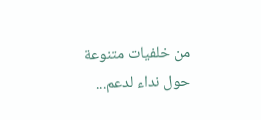من خلفيات متنوعة حول نداء لدعم...